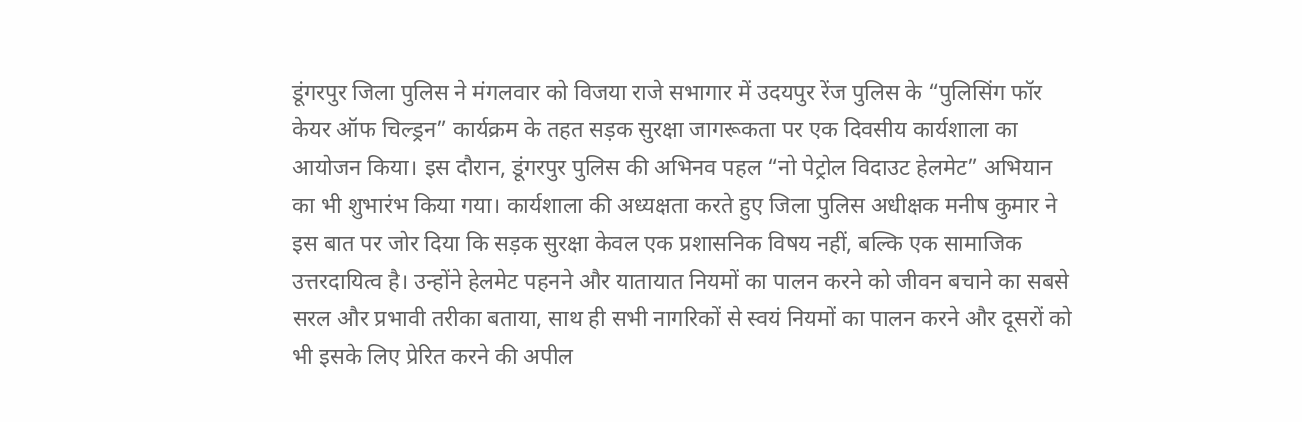डूंगरपुर जिला पुलिस ने मंगलवार को विजया राजे सभागार में उदयपुर रेंज पुलिस के “पुलिसिंग फॉर केयर ऑफ चिल्ड्रन” कार्यक्रम के तहत सड़क सुरक्षा जागरूकता पर एक दिवसीय कार्यशाला का आयोजन किया। इस दौरान, डूंगरपुर पुलिस की अभिनव पहल “नो पेट्रोल विदाउट हेलमेट” अभियान का भी शुभारंभ किया गया। कार्यशाला की अध्यक्षता करते हुए जिला पुलिस अधीक्षक मनीष कुमार ने इस बात पर जोर दिया कि सड़क सुरक्षा केवल एक प्रशासनिक विषय नहीं, बल्कि एक सामाजिक उत्तरदायित्व है। उन्होंने हेलमेट पहनने और यातायात नियमों का पालन करने को जीवन बचाने का सबसे सरल और प्रभावी तरीका बताया, साथ ही सभी नागरिकों से स्वयं नियमों का पालन करने और दूसरों को भी इसके लिए प्रेरित करने की अपील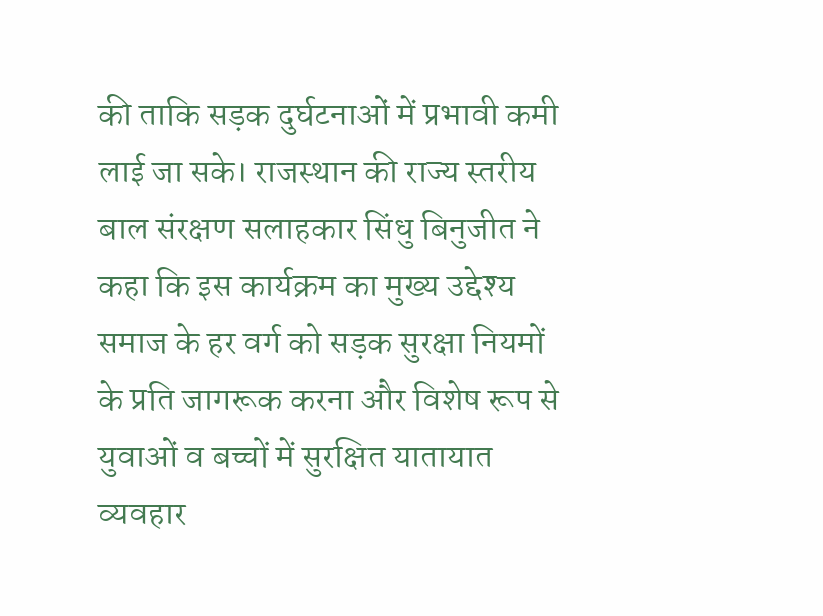की ताकि सड़क दुर्घटनाओं में प्रभावी कमी लाई जा सके। राजस्थान की राज्य स्तरीय बाल संरक्षण सलाहकार सिंधु बिनुजीत ने कहा कि इस कार्यक्रम का मुख्य उद्देश्य समाज के हर वर्ग को सड़क सुरक्षा नियमों के प्रति जागरूक करना और विशेष रूप से युवाओं व बच्चों में सुरक्षित यातायात व्यवहार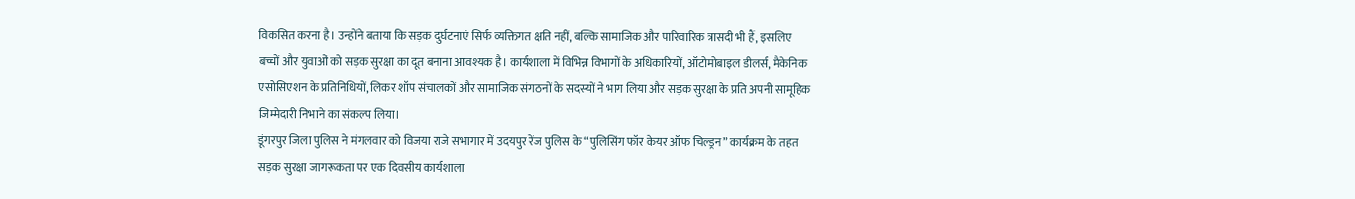विकसित करना है। उन्होंने बताया कि सड़क दुर्घटनाएं सिर्फ व्यक्तिगत क्षति नहीं, बल्कि सामाजिक और पारिवारिक त्रासदी भी हैं, इसलिए बच्चों और युवाओं को सड़क सुरक्षा का दूत बनाना आवश्यक है। कार्यशाला में विभिन्न विभागों के अधिकारियों, ऑटोमोबाइल डीलर्स, मैकेनिक एसोसिएशन के प्रतिनिधियों, लिकर शॉप संचालकों और सामाजिक संगठनों के सदस्यों ने भाग लिया और सड़क सुरक्षा के प्रति अपनी सामूहिक जिम्मेदारी निभाने का संकल्प लिया।
डूंगरपुर जिला पुलिस ने मंगलवार को विजया राजे सभागार में उदयपुर रेंज पुलिस के “पुलिसिंग फॉर केयर ऑफ चिल्ड्रन” कार्यक्रम के तहत सड़क सुरक्षा जागरूकता पर एक दिवसीय कार्यशाला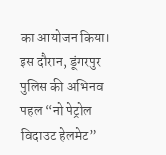का आयोजन किया। इस दौरान, डूंगरपुर पुलिस की अभिनव पहल “नो पेट्रोल विदाउट हेलमेट”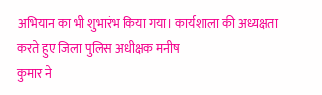अभियान का भी शुभारंभ किया गया। कार्यशाला की अध्यक्षता करते हुए जिला पुलिस अधीक्षक मनीष
कुमार ने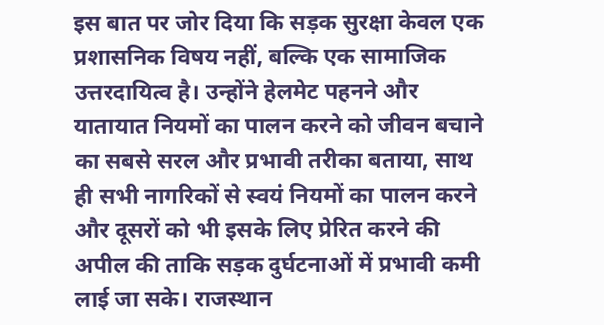इस बात पर जोर दिया कि सड़क सुरक्षा केवल एक प्रशासनिक विषय नहीं, बल्कि एक सामाजिक उत्तरदायित्व है। उन्होंने हेलमेट पहनने और यातायात नियमों का पालन करने को जीवन बचाने का सबसे सरल और प्रभावी तरीका बताया, साथ ही सभी नागरिकों से स्वयं नियमों का पालन करने और दूसरों को भी इसके लिए प्रेरित करने की
अपील की ताकि सड़क दुर्घटनाओं में प्रभावी कमी लाई जा सके। राजस्थान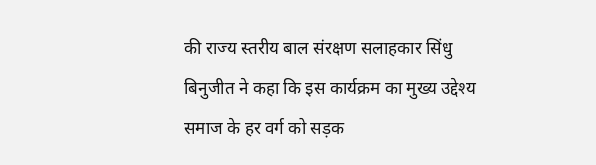की राज्य स्तरीय बाल संरक्षण सलाहकार सिंधु बिनुजीत ने कहा कि इस कार्यक्रम का मुख्य उद्देश्य समाज के हर वर्ग को सड़क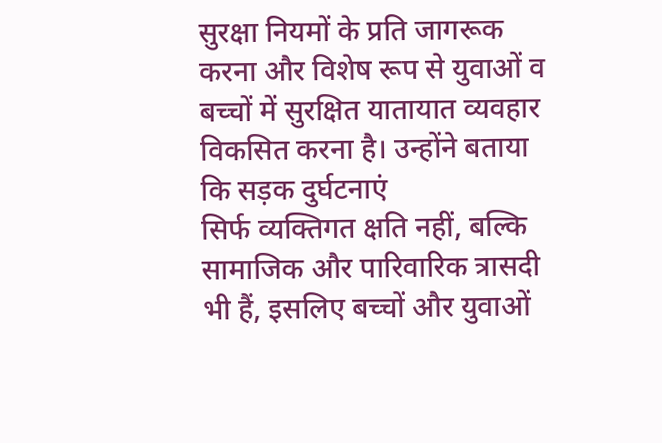सुरक्षा नियमों के प्रति जागरूक करना और विशेष रूप से युवाओं व बच्चों में सुरक्षित यातायात व्यवहार विकसित करना है। उन्होंने बताया कि सड़क दुर्घटनाएं
सिर्फ व्यक्तिगत क्षति नहीं, बल्कि सामाजिक और पारिवारिक त्रासदी भी हैं, इसलिए बच्चों और युवाओं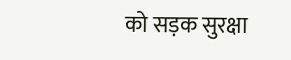को सड़क सुरक्षा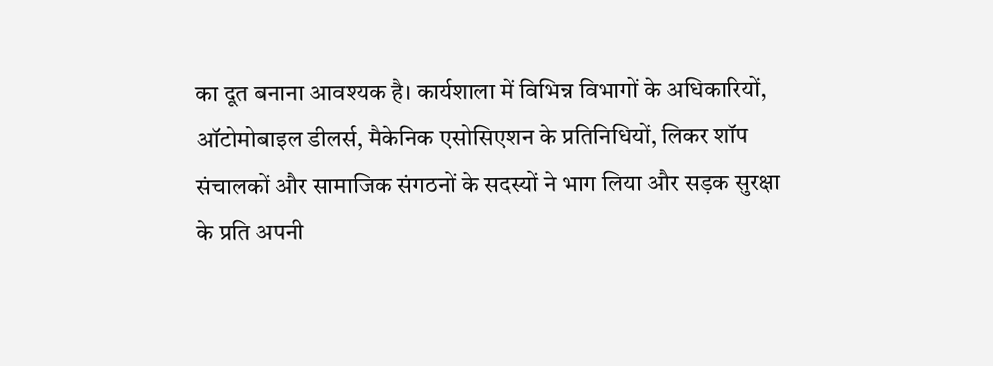का दूत बनाना आवश्यक है। कार्यशाला में विभिन्न विभागों के अधिकारियों, ऑटोमोबाइल डीलर्स, मैकेनिक एसोसिएशन के प्रतिनिधियों, लिकर शॉप संचालकों और सामाजिक संगठनों के सदस्यों ने भाग लिया और सड़क सुरक्षा के प्रति अपनी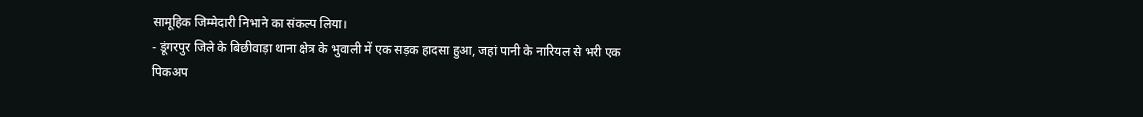सामूहिक जिम्मेदारी निभाने का संकल्प लिया।
- डूंगरपुर जिले के बिछीवाड़ा थाना क्षेत्र के भुवाली में एक सड़क हादसा हुआ, जहां पानी के नारियल से भरी एक पिकअप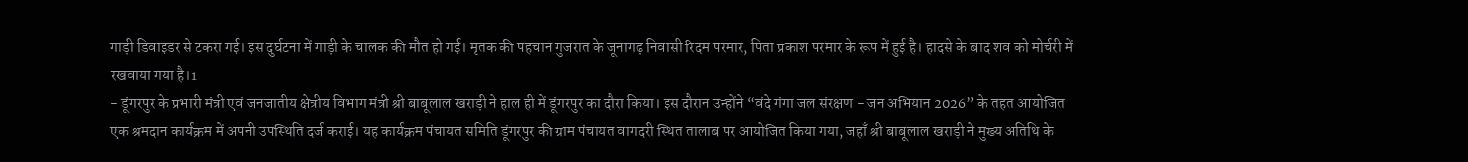गाड़ी डिवाइडर से टकरा गई। इस दुर्घटना में गाड़ी के चालक की मौत हो गई। मृतक की पहचान गुजरात के जूनागढ़ निवासी रिदम परमार, पिता प्रकाश परमार के रूप में हुई है। हादसे के बाद शव को मोर्चरी में रखवाया गया है।1
- डूंगरपुर के प्रभारी मंत्री एवं जनजातीय क्षेत्रीय विभाग मंत्री श्री बाबूलाल खराड़ी ने हाल ही में डूंगरपुर का दौरा किया। इस दौरान उन्होंने “वंदे गंगा जल संरक्षण - जन अभियान 2026” के तहत आयोजित एक श्रमदान कार्यक्रम में अपनी उपस्थिति दर्ज कराई। यह कार्यक्रम पंचायत समिति डूंगरपुर की ग्राम पंचायत वागदरी स्थित तालाब पर आयोजित किया गया, जहाँ श्री बाबूलाल खराड़ी ने मुख्य अतिथि के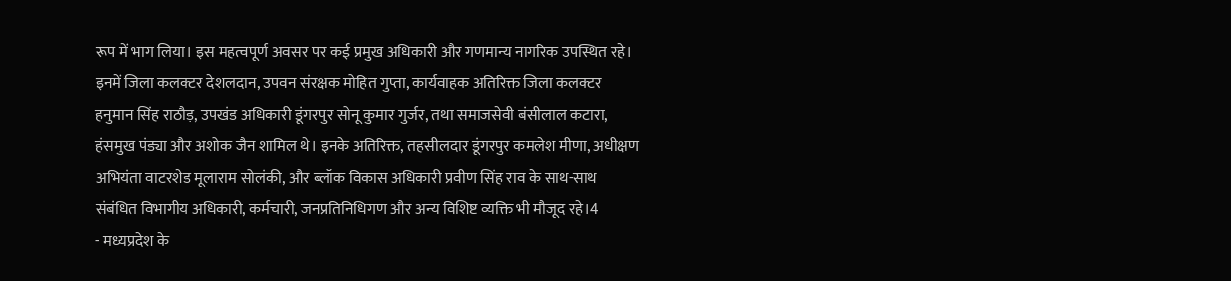रूप में भाग लिया। इस महत्वपूर्ण अवसर पर कई प्रमुख अधिकारी और गणमान्य नागरिक उपस्थित रहे। इनमें जिला कलक्टर देशलदान, उपवन संरक्षक मोहित गुप्ता, कार्यवाहक अतिरिक्त जिला कलक्टर हनुमान सिंह राठौड़, उपखंड अधिकारी डूंगरपुर सोनू कुमार गुर्जर, तथा समाजसेवी बंसीलाल कटारा, हंसमुख पंड्या और अशोक जैन शामिल थे। इनके अतिरिक्त, तहसीलदार डूंगरपुर कमलेश मीणा, अधीक्षण अभियंता वाटरशेड मूलाराम सोलंकी, और ब्लॉक विकास अधिकारी प्रवीण सिंह राव के साथ-साथ संबंधित विभागीय अधिकारी, कर्मचारी, जनप्रतिनिधिगण और अन्य विशिष्ट व्यक्ति भी मौजूद रहे।4
- मध्यप्रदेश के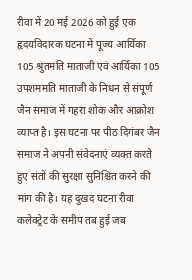रीवा में 20 मई 2026 को हुई एक हृदयविदारक घटना में पूज्य आर्यिका 105 श्रुतमति माताजी एवं आर्यिका 105 उपशममति माताजी के निधन से संपूर्ण जैन समाज में गहरा शोक और आक्रोश व्याप्त है। इस घटना पर पीठ दिगंबर जैन समाज ने अपनी संवेदनाएं व्यक्त करते हुए संतों की सुरक्षा सुनिश्चित करने की मांग की है। यह दुखद घटना रीवा कलेक्ट्रेट के समीप तब हुई जब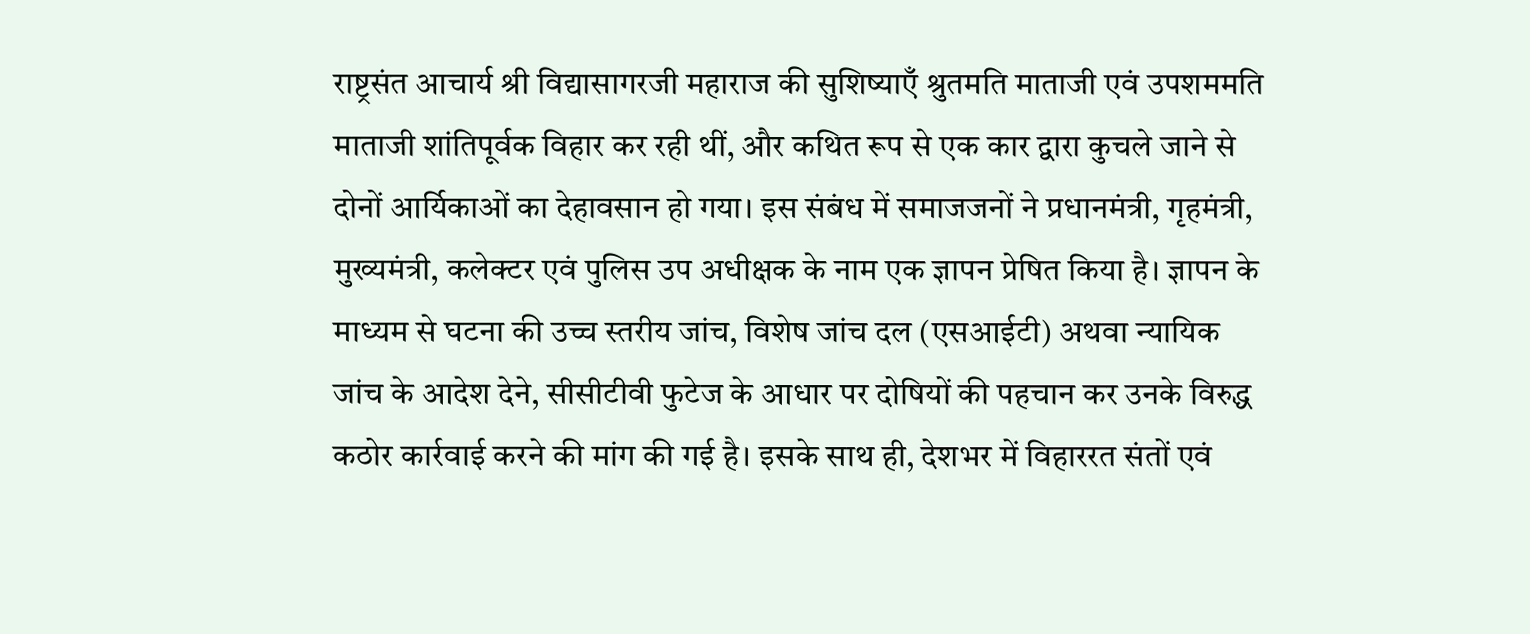राष्ट्रसंत आचार्य श्री विद्यासागरजी महाराज की सुशिष्याएँ श्रुतमति माताजी एवं उपशममति माताजी शांतिपूर्वक विहार कर रही थीं, और कथित रूप से एक कार द्वारा कुचले जाने से दोनों आर्यिकाओं का देहावसान हो गया। इस संबंध में समाजजनों ने प्रधानमंत्री, गृहमंत्री, मुख्यमंत्री, कलेक्टर एवं पुलिस उप अधीक्षक के नाम एक ज्ञापन प्रेषित किया है। ज्ञापन के माध्यम से घटना की उच्च स्तरीय जांच, विशेष जांच दल (एसआईटी) अथवा न्यायिक जांच के आदेश देने, सीसीटीवी फुटेज के आधार पर दोषियों की पहचान कर उनके विरुद्ध कठोर कार्रवाई करने की मांग की गई है। इसके साथ ही, देशभर में विहाररत संतों एवं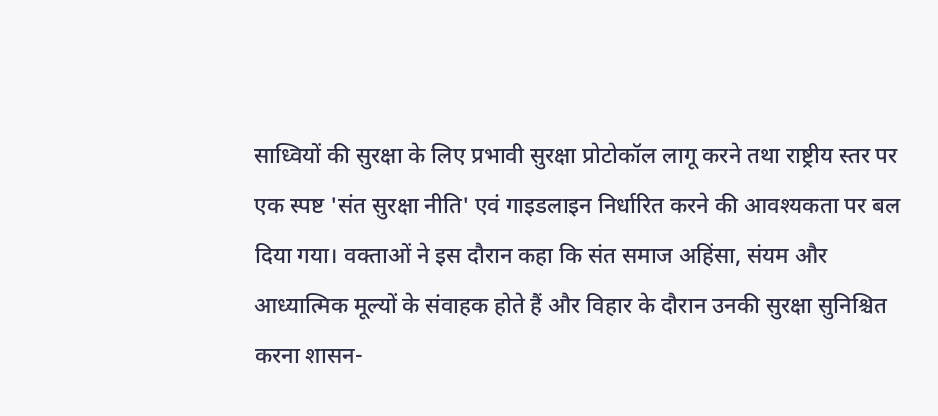साध्वियों की सुरक्षा के लिए प्रभावी सुरक्षा प्रोटोकॉल लागू करने तथा राष्ट्रीय स्तर पर एक स्पष्ट 'संत सुरक्षा नीति' एवं गाइडलाइन निर्धारित करने की आवश्यकता पर बल दिया गया। वक्ताओं ने इस दौरान कहा कि संत समाज अहिंसा, संयम और आध्यात्मिक मूल्यों के संवाहक होते हैं और विहार के दौरान उनकी सुरक्षा सुनिश्चित करना शासन-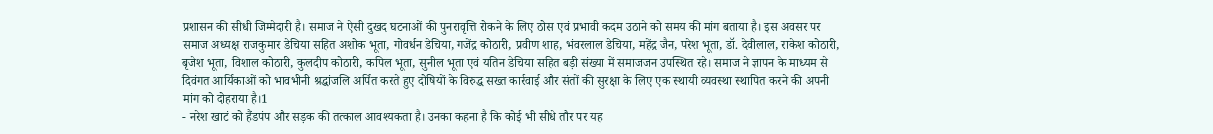प्रशासन की सीधी जिम्मेदारी है। समाज ने ऐसी दुखद घटनाओं की पुनरावृत्ति रोकने के लिए ठोस एवं प्रभावी कदम उठाने को समय की मांग बताया है। इस अवसर पर समाज अध्यक्ष राजकुमार डेचिया सहित अशोक भूता, गोवर्धन डेचिया, गजेंद्र कोठारी, प्रवीण शाह, भंवरलाल डेचिया, महेंद्र जैन, परेश भूता, डॉ. देवीलाल, राकेश कोठारी, बृजेश भूता, विशाल कोठारी, कुलदीप कोठारी, कपिल भूता, सुनील भूता एवं यतिन डेचिया सहित बड़ी संख्या में समाजजन उपस्थित रहे। समाज ने ज्ञापन के माध्यम से दिवंगत आर्यिकाओं को भावभीनी श्रद्धांजलि अर्पित करते हुए दोषियों के विरुद्ध सख्त कार्रवाई और संतों की सुरक्षा के लिए एक स्थायी व्यवस्था स्थापित करने की अपनी मांग को दोहराया है।1
- नरेश खाटं को हैंडपंप और सड़क की तत्काल आवश्यकता है। उनका कहना है कि कोई भी सीधे तौर पर यह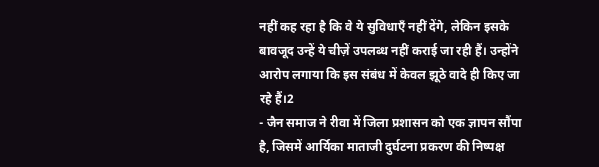नहीं कह रहा है कि वे ये सुविधाएँ नहीं देंगे, लेकिन इसके बावजूद उन्हें ये चीज़ें उपलब्ध नहीं कराई जा रही हैं। उन्होंने आरोप लगाया कि इस संबंध में केवल झूठे वादे ही किए जा रहे हैं।2
- जैन समाज ने रीवा में जिला प्रशासन को एक ज्ञापन सौंपा है, जिसमें आर्यिका माताजी दुर्घटना प्रकरण की निष्पक्ष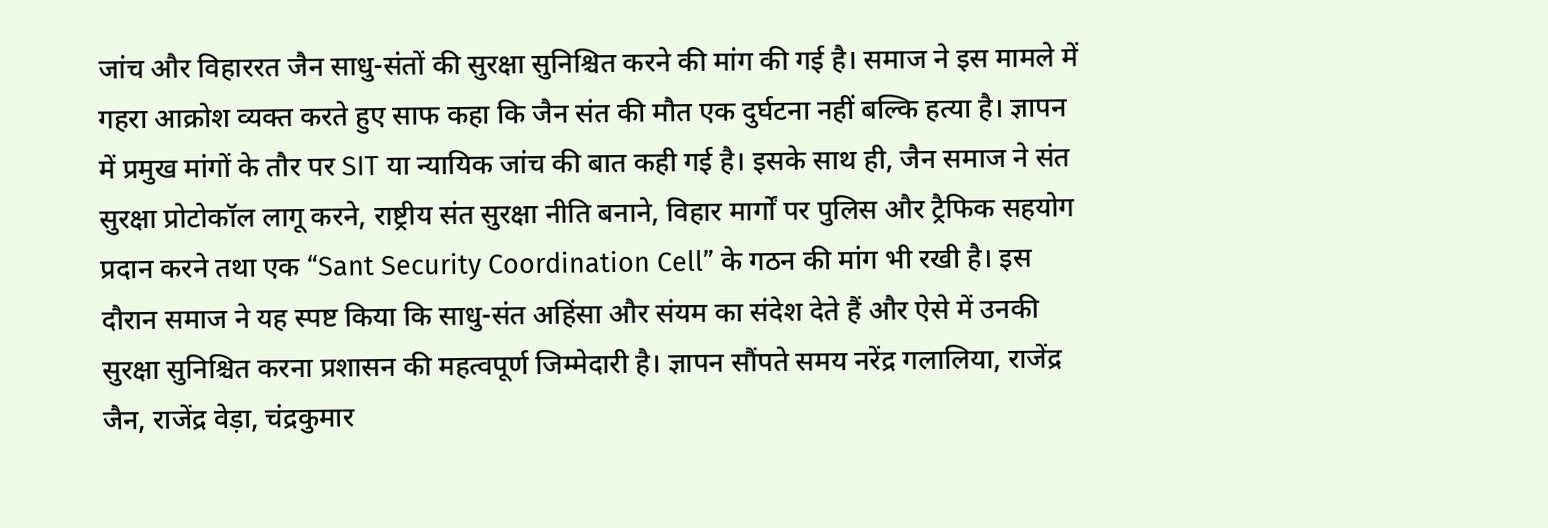जांच और विहाररत जैन साधु-संतों की सुरक्षा सुनिश्चित करने की मांग की गई है। समाज ने इस मामले में गहरा आक्रोश व्यक्त करते हुए साफ कहा कि जैन संत की मौत एक दुर्घटना नहीं बल्कि हत्या है। ज्ञापन में प्रमुख मांगों के तौर पर SIT या न्यायिक जांच की बात कही गई है। इसके साथ ही, जैन समाज ने संत सुरक्षा प्रोटोकॉल लागू करने, राष्ट्रीय संत सुरक्षा नीति बनाने, विहार मार्गों पर पुलिस और ट्रैफिक सहयोग प्रदान करने तथा एक “Sant Security Coordination Cell” के गठन की मांग भी रखी है। इस दौरान समाज ने यह स्पष्ट किया कि साधु-संत अहिंसा और संयम का संदेश देते हैं और ऐसे में उनकी सुरक्षा सुनिश्चित करना प्रशासन की महत्वपूर्ण जिम्मेदारी है। ज्ञापन सौंपते समय नरेंद्र गलालिया, राजेंद्र जैन, राजेंद्र वेड़ा, चंद्रकुमार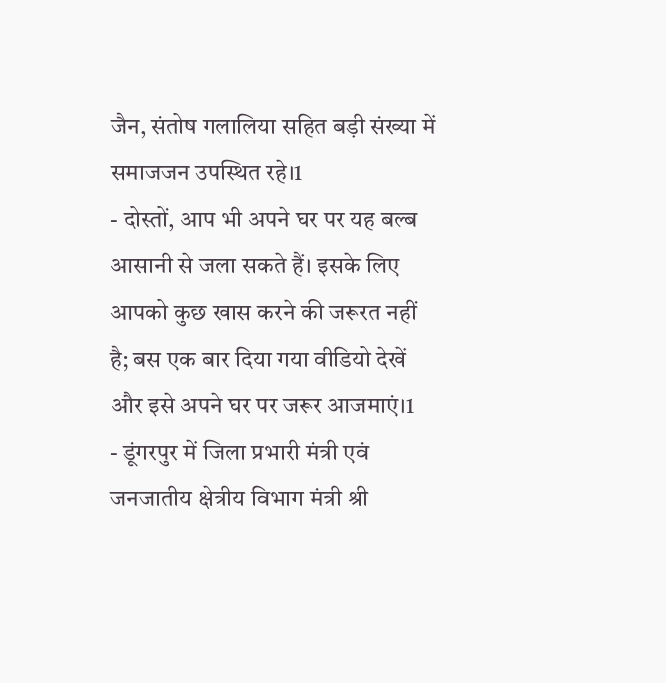जैन, संतोष गलालिया सहित बड़ी संख्या में समाजजन उपस्थित रहे।1
- दोस्तों, आप भी अपने घर पर यह बल्ब आसानी से जला सकते हैं। इसके लिए आपको कुछ खास करने की जरूरत नहीं है; बस एक बार दिया गया वीडियो देखें और इसे अपने घर पर जरूर आजमाएं।1
- डूंगरपुर में जिला प्रभारी मंत्री एवं जनजातीय क्षेत्रीय विभाग मंत्री श्री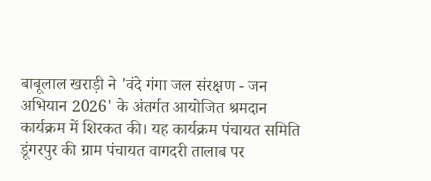बाबूलाल खराड़ी ने 'वंदे गंगा जल संरक्षण - जन अभियान 2026' के अंतर्गत आयोजित श्रमदान कार्यक्रम में शिरकत की। यह कार्यक्रम पंचायत समिति डूंगरपुर की ग्राम पंचायत वागदरी तालाब पर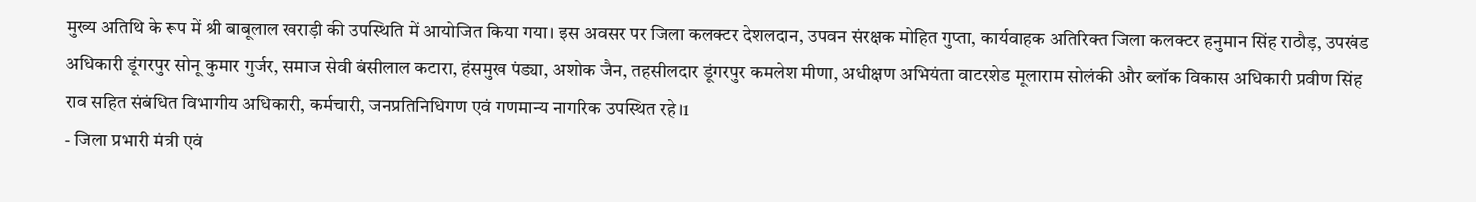मुख्य अतिथि के रूप में श्री बाबूलाल खराड़ी की उपस्थिति में आयोजित किया गया। इस अवसर पर जिला कलक्टर देशलदान, उपवन संरक्षक मोहित गुप्ता, कार्यवाहक अतिरिक्त जिला कलक्टर हनुमान सिंह राठौड़, उपखंड अधिकारी डूंगरपुर सोनू कुमार गुर्जर, समाज सेवी बंसीलाल कटारा, हंसमुख पंड्या, अशोक जैन, तहसीलदार डूंगरपुर कमलेश मीणा, अधीक्षण अभियंता वाटरशेड मूलाराम सोलंकी और ब्लॉक विकास अधिकारी प्रवीण सिंह राव सहित संबंधित विभागीय अधिकारी, कर्मचारी, जनप्रतिनिधिगण एवं गणमान्य नागरिक उपस्थित रहे।1
- जिला प्रभारी मंत्री एवं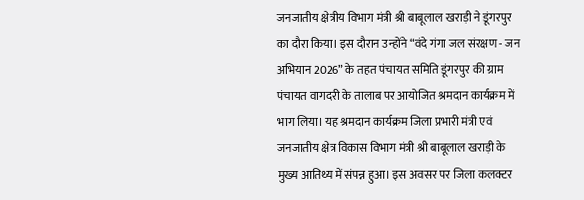जनजातीय क्षेत्रीय विभाग मंत्री श्री बाबूलाल खराड़ी ने डूंगरपुर का दौरा किया। इस दौरान उन्होंने “वंदे गंगा जल संरक्षण - जन अभियान 2026” के तहत पंचायत समिति डूंगरपुर की ग्राम पंचायत वागदरी के तालाब पर आयोजित श्रमदान कार्यक्रम में भाग लिया। यह श्रमदान कार्यक्रम जिला प्रभारी मंत्री एवं जनजातीय क्षेत्र विकास विभाग मंत्री श्री बाबूलाल खराड़ी के मुख्य आतिथ्य में संपन्न हुआ। इस अवसर पर जिला कलक्टर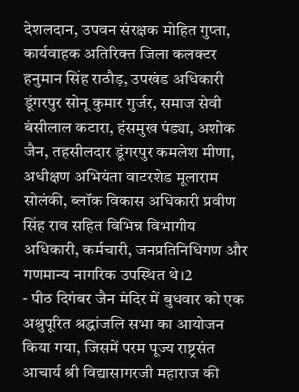देशलदान, उपवन संरक्षक मोहित गुप्ता, कार्यवाहक अतिरिक्त जिला कलक्टर हनुमान सिंह राठौड़, उपखंड अधिकारी डूंगरपुर सोनू कुमार गुर्जर, समाज सेवी बंसीलाल कटारा, हंसमुख पंड्या, अशोक जैन, तहसीलदार डूंगरपुर कमलेश मीणा, अधीक्षण अभियंता वाटरशेड मूलाराम सोलंकी, ब्लॉक विकास अधिकारी प्रवीण सिंह राव सहित विभिन्न विभागीय अधिकारी, कर्मचारी, जनप्रतिनिधिगण और गणमान्य नागरिक उपस्थित थे।2
- पीठ दिगंबर जैन मंदिर में बुधवार को एक अश्रुपूरित श्रद्धांजलि सभा का आयोजन किया गया, जिसमें परम पूज्य राष्ट्रसंत आचार्य श्री विद्यासागरजी महाराज की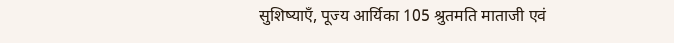सुशिष्याएँ, पूज्य आर्यिका 105 श्रुतमति माताजी एवं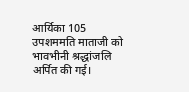आर्यिका 105 उपशममति माताजी को भावभीनी श्रद्धांजलि अर्पित की गई।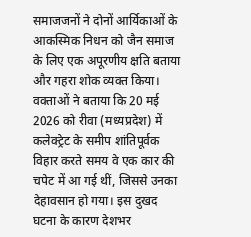समाजजनों ने दोनों आर्यिकाओं के आकस्मिक निधन को जैन समाज के लिए एक अपूरणीय क्षति बताया और गहरा शोक व्यक्त किया। वक्ताओं ने बताया कि 20 मई 2026 को रीवा (मध्यप्रदेश) में कलेक्ट्रेट के समीप शांतिपूर्वक विहार करते समय वे एक कार की चपेट में आ गई थीं, जिससे उनका देहावसान हो गया। इस दुखद घटना के कारण देशभर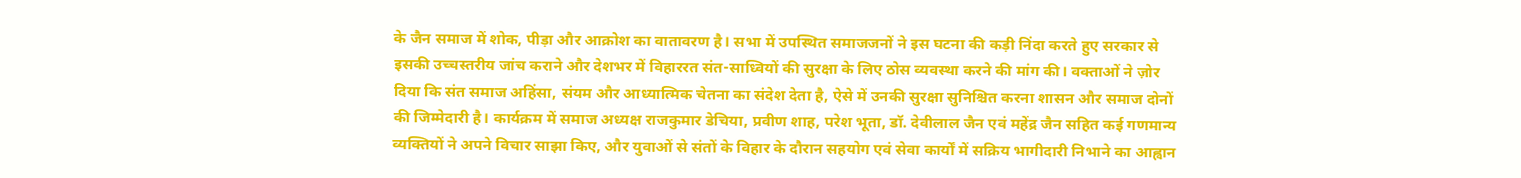के जैन समाज में शोक, पीड़ा और आक्रोश का वातावरण है। सभा में उपस्थित समाजजनों ने इस घटना की कड़ी निंदा करते हुए सरकार से इसकी उच्चस्तरीय जांच कराने और देशभर में विहाररत संत-साध्वियों की सुरक्षा के लिए ठोस व्यवस्था करने की मांग की। वक्ताओं ने ज़ोर दिया कि संत समाज अहिंसा, संयम और आध्यात्मिक चेतना का संदेश देता है, ऐसे में उनकी सुरक्षा सुनिश्चित करना शासन और समाज दोनों की जिम्मेदारी है। कार्यक्रम में समाज अध्यक्ष राजकुमार डेचिया, प्रवीण शाह, परेश भूता, डॉ. देवीलाल जैन एवं महेंद्र जैन सहित कई गणमान्य व्यक्तियों ने अपने विचार साझा किए, और युवाओं से संतों के विहार के दौरान सहयोग एवं सेवा कार्यों में सक्रिय भागीदारी निभाने का आह्वान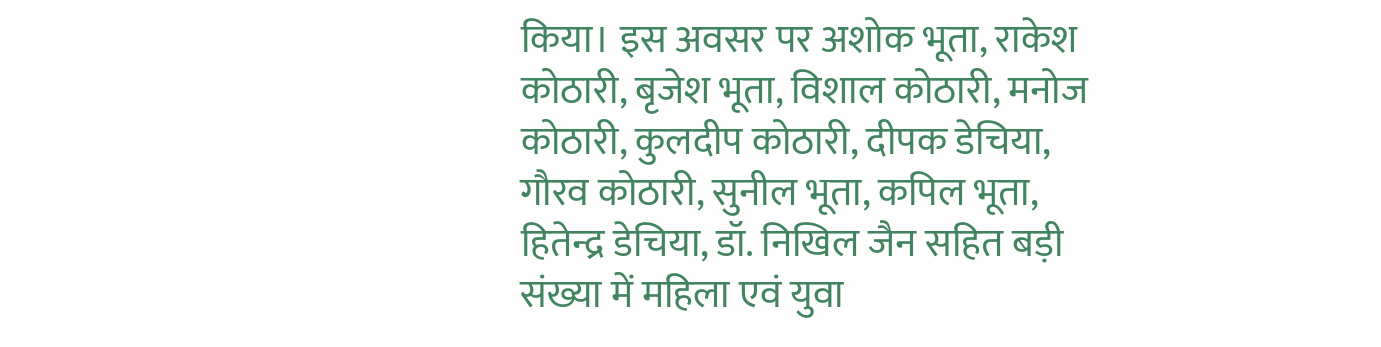किया। इस अवसर पर अशोक भूता, राकेश कोठारी, बृजेश भूता, विशाल कोठारी, मनोज कोठारी, कुलदीप कोठारी, दीपक डेचिया, गौरव कोठारी, सुनील भूता, कपिल भूता, हितेन्द्र डेचिया, डॉ. निखिल जैन सहित बड़ी संख्या में महिला एवं युवा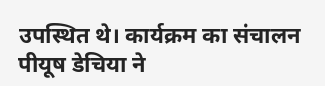उपस्थित थे। कार्यक्रम का संचालन पीयूष डेचिया ने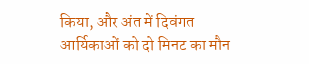किया, और अंत में दिवंगत आर्यिकाओं को दो मिनट का मौन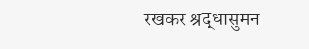रखकर श्रद्धासुमन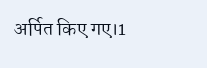अर्पित किए गए।1